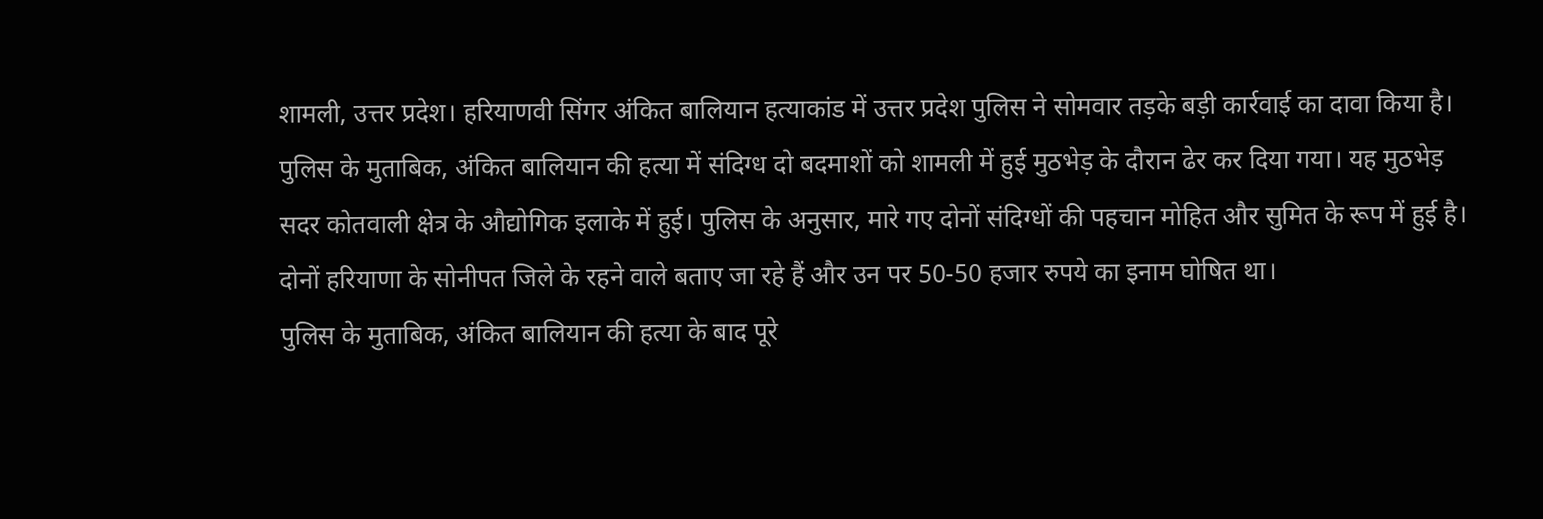शामली, उत्तर प्रदेश। हरियाणवी सिंगर अंकित बालियान हत्याकांड में उत्तर प्रदेश पुलिस ने सोमवार तड़के बड़ी कार्रवाई का दावा किया है। पुलिस के मुताबिक, अंकित बालियान की हत्या में संदिग्ध दो बदमाशों को शामली में हुई मुठभेड़ के दौरान ढेर कर दिया गया। यह मुठभेड़ सदर कोतवाली क्षेत्र के औद्योगिक इलाके में हुई। पुलिस के अनुसार, मारे गए दोनों संदिग्धों की पहचान मोहित और सुमित के रूप में हुई है। दोनों हरियाणा के सोनीपत जिले के रहने वाले बताए जा रहे हैं और उन पर 50-50 हजार रुपये का इनाम घोषित था।
पुलिस के मुताबिक, अंकित बालियान की हत्या के बाद पूरे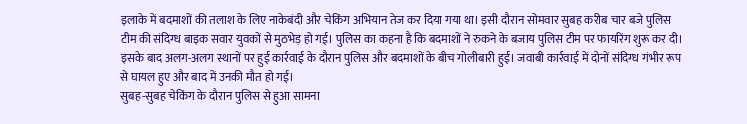इलाके में बदमाशों की तलाश के लिए नाकेबंदी और चेकिंग अभियान तेज कर दिया गया था। इसी दौरान सोमवार सुबह करीब चार बजे पुलिस टीम की संदिग्ध बाइक सवार युवकों से मुठभेड़ हो गई। पुलिस का कहना है कि बदमाशों ने रुकने के बजाय पुलिस टीम पर फायरिंग शुरू कर दी। इसके बाद अलग-अलग स्थानों पर हुई कार्रवाई के दौरान पुलिस और बदमाशों के बीच गोलीबारी हुई। जवाबी कार्रवाई में दोनों संदिग्ध गंभीर रूप से घायल हुए और बाद में उनकी मौत हो गई।
सुबह-सुबह चेकिंग के दौरान पुलिस से हुआ सामना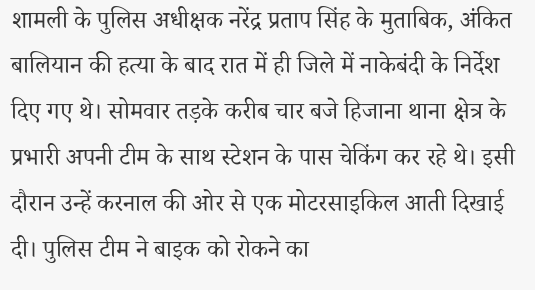शामली के पुलिस अधीक्षक नरेंद्र प्रताप सिंह के मुताबिक, अंकित बालियान की हत्या के बाद रात में ही जिले में नाकेबंदी के निर्देश दिए गए थे। सोमवार तड़के करीब चार बजे हिजाना थाना क्षेत्र के प्रभारी अपनी टीम के साथ स्टेशन के पास चेकिंग कर रहे थे। इसी दौरान उन्हें करनाल की ओर से एक मोटरसाइकिल आती दिखाई दी। पुलिस टीम ने बाइक को रोकने का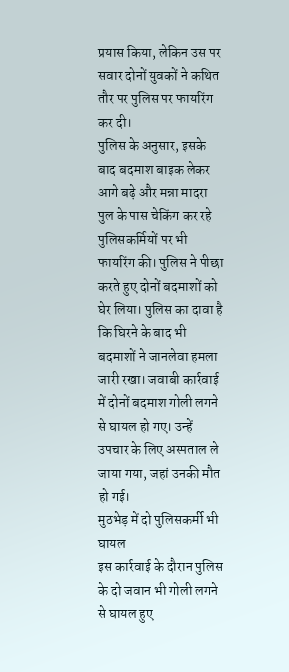प्रयास किया, लेकिन उस पर सवार दोनों युवकों ने कथित तौर पर पुलिस पर फायरिंग कर दी।
पुलिस के अनुसार, इसके बाद बदमाश बाइक लेकर आगे बढ़े और मन्ना मादरा पुल के पास चेकिंग कर रहे पुलिसकर्मियों पर भी फायरिंग की। पुलिस ने पीछा करते हुए दोनों बदमाशों को घेर लिया। पुलिस का दावा है कि घिरने के बाद भी बदमाशों ने जानलेवा हमला जारी रखा। जवाबी कार्रवाई में दोनों बदमाश गोली लगने से घायल हो गए। उन्हें उपचार के लिए अस्पताल ले जाया गया, जहां उनकी मौत हो गई।
मुठभेड़ में दो पुलिसकर्मी भी घायल
इस कार्रवाई के दौरान पुलिस के दो जवान भी गोली लगने से घायल हुए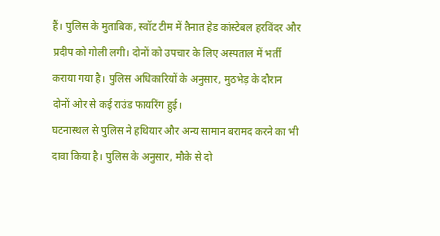हैं। पुलिस के मुताबिक, स्वॉट टीम में तैनात हेड कांस्टेबल हरविंदर और प्रदीप को गोली लगी। दोनों को उपचार के लिए अस्पताल में भर्ती कराया गया है। पुलिस अधिकारियों के अनुसार, मुठभेड़ के दौरान दोनों ओर से कई राउंड फायरिंग हुई।
घटनास्थल से पुलिस ने हथियार और अन्य सामान बरामद करने का भी दावा किया है। पुलिस के अनुसार, मौके से दो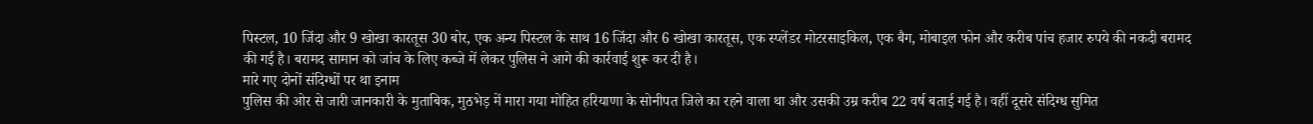पिस्टल, 10 जिंदा और 9 खोखा कारतूस 30 बोर, एक अन्य पिस्टल के साथ 16 जिंदा और 6 खोखा कारतूस, एक स्प्लेंडर मोटरसाइकिल, एक बैग, मोबाइल फोन और करीब पांच हजार रुपये की नकदी बरामद की गई है। बरामद सामान को जांच के लिए कब्जे में लेकर पुलिस ने आगे की कार्रवाई शुरू कर दी है।
मारे गए दोनों संदिग्धों पर था इनाम
पुलिस की ओर से जारी जानकारी के मुताबिक, मुठभेड़ में मारा गया मोहित हरियाणा के सोनीपत जिले का रहने वाला था और उसकी उम्र करीब 22 वर्ष बताई गई है। वहीं दूसरे संदिग्ध सुमित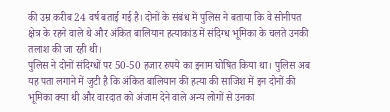की उम्र करीब 24 वर्ष बताई गई है। दोनों के संबंध में पुलिस ने बताया कि वे सोनीपत क्षेत्र के रहने वाले थे और अंकित बालियान हत्याकांड में संदिग्ध भूमिका के चलते उनकी तलाश की जा रही थी।
पुलिस ने दोनों संदिग्धों पर 50-50 हजार रुपये का इनाम घोषित किया था। पुलिस अब यह पता लगाने में जुटी है कि अंकित बालियान की हत्या की साजिश में इन दोनों की भूमिका क्या थी और वारदात को अंजाम देने वाले अन्य लोगों से उनका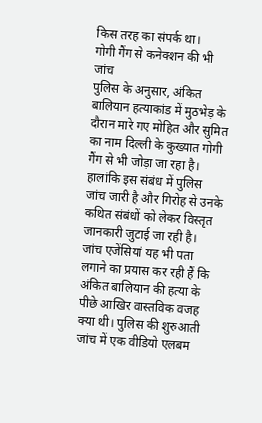किस तरह का संपर्क था।
गोगी गैंग से कनेक्शन की भी जांच
पुलिस के अनुसार, अंकित बालियान हत्याकांड में मुठभेड़ के दौरान मारे गए मोहित और सुमित का नाम दिल्ली के कुख्यात गोगी गैंग से भी जोड़ा जा रहा है। हालांकि इस संबंध में पुलिस जांच जारी है और गिरोह से उनके कथित संबंधों को लेकर विस्तृत जानकारी जुटाई जा रही है।
जांच एजेंसियां यह भी पता लगाने का प्रयास कर रही हैं कि अंकित बालियान की हत्या के पीछे आखिर वास्तविक वजह क्या थी। पुलिस की शुरुआती जांच में एक वीडियो एलबम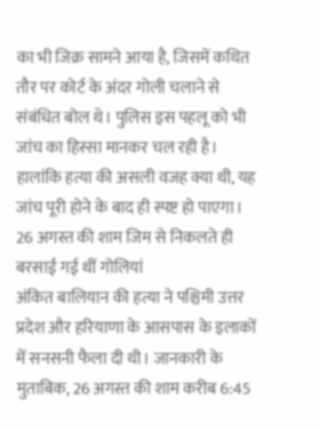का भी जिक्र सामने आया है, जिसमें कथित तौर पर कोर्ट के अंदर गोली चलाने से संबंधित बोल थे। पुलिस इस पहलू को भी जांच का हिस्सा मानकर चल रही है। हालांकि हत्या की असली वजह क्या थी, यह जांच पूरी होने के बाद ही स्पष्ट हो पाएगा।
26 अगस्त की शाम जिम से निकलते ही बरसाई गई थीं गोलियां
अंकित बालियान की हत्या ने पश्चिमी उत्तर प्रदेश और हरियाणा के आसपास के इलाकों में सनसनी फैला दी थी। जानकारी के मुताबिक, 26 अगस्त की शाम करीब 6:45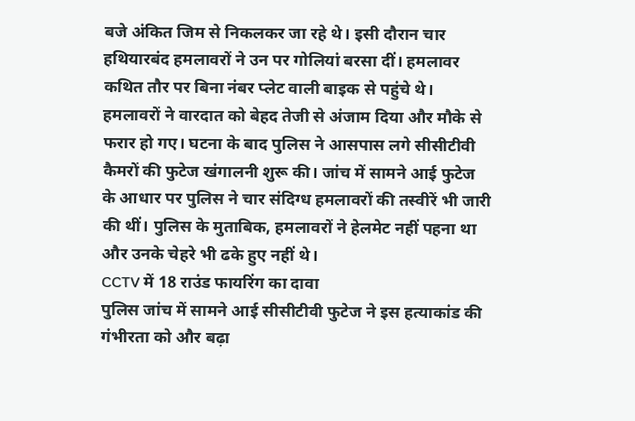बजे अंकित जिम से निकलकर जा रहे थे। इसी दौरान चार हथियारबंद हमलावरों ने उन पर गोलियां बरसा दीं। हमलावर कथित तौर पर बिना नंबर प्लेट वाली बाइक से पहुंचे थे।
हमलावरों ने वारदात को बेहद तेजी से अंजाम दिया और मौके से फरार हो गए। घटना के बाद पुलिस ने आसपास लगे सीसीटीवी कैमरों की फुटेज खंगालनी शुरू की। जांच में सामने आई फुटेज के आधार पर पुलिस ने चार संदिग्ध हमलावरों की तस्वीरें भी जारी की थीं। पुलिस के मुताबिक, हमलावरों ने हेलमेट नहीं पहना था और उनके चेहरे भी ढके हुए नहीं थे।
CCTV में 18 राउंड फायरिंग का दावा
पुलिस जांच में सामने आई सीसीटीवी फुटेज ने इस हत्याकांड की गंभीरता को और बढ़ा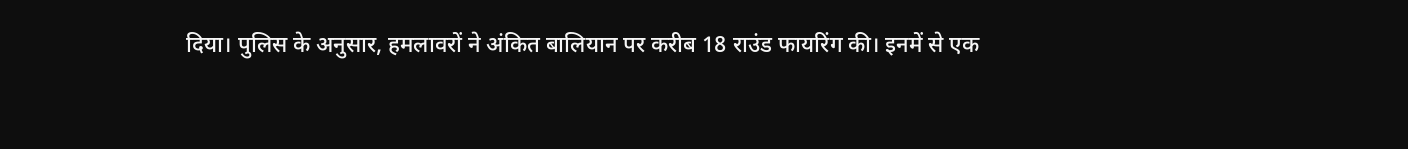दिया। पुलिस के अनुसार, हमलावरों ने अंकित बालियान पर करीब 18 राउंड फायरिंग की। इनमें से एक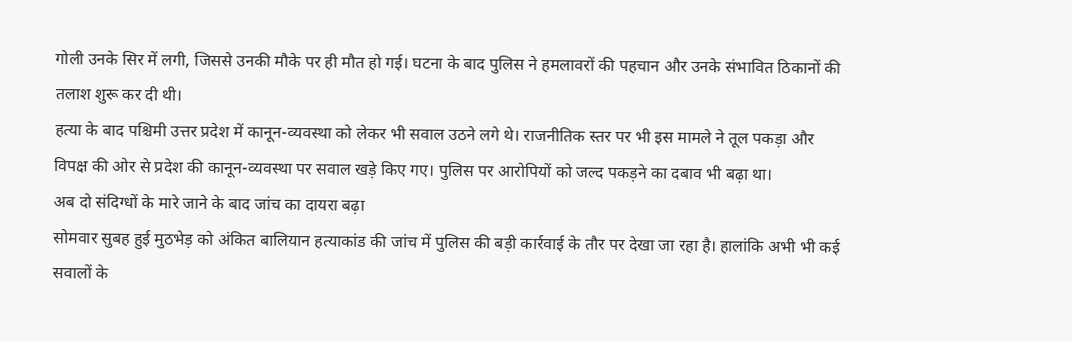गोली उनके सिर में लगी, जिससे उनकी मौके पर ही मौत हो गई। घटना के बाद पुलिस ने हमलावरों की पहचान और उनके संभावित ठिकानों की तलाश शुरू कर दी थी।
हत्या के बाद पश्चिमी उत्तर प्रदेश में कानून-व्यवस्था को लेकर भी सवाल उठने लगे थे। राजनीतिक स्तर पर भी इस मामले ने तूल पकड़ा और विपक्ष की ओर से प्रदेश की कानून-व्यवस्था पर सवाल खड़े किए गए। पुलिस पर आरोपियों को जल्द पकड़ने का दबाव भी बढ़ा था।
अब दो संदिग्धों के मारे जाने के बाद जांच का दायरा बढ़ा
सोमवार सुबह हुई मुठभेड़ को अंकित बालियान हत्याकांड की जांच में पुलिस की बड़ी कार्रवाई के तौर पर देखा जा रहा है। हालांकि अभी भी कई सवालों के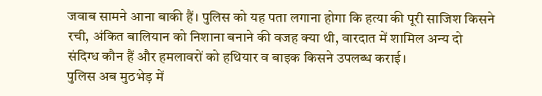जवाब सामने आना बाकी हैं। पुलिस को यह पता लगाना होगा कि हत्या की पूरी साजिश किसने रची, अंकित बालियान को निशाना बनाने की वजह क्या थी, वारदात में शामिल अन्य दो संदिग्ध कौन हैं और हमलावरों को हथियार व बाइक किसने उपलब्ध कराई।
पुलिस अब मुठभेड़ में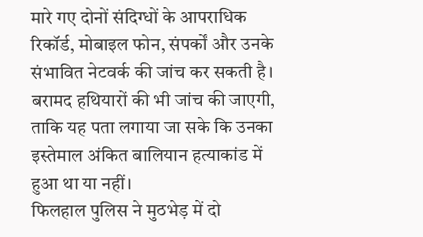मारे गए दोनों संदिग्धों के आपराधिक रिकॉर्ड, मोबाइल फोन, संपर्कों और उनके संभावित नेटवर्क की जांच कर सकती है। बरामद हथियारों की भी जांच की जाएगी, ताकि यह पता लगाया जा सके कि उनका इस्तेमाल अंकित बालियान हत्याकांड में हुआ था या नहीं।
फिलहाल पुलिस ने मुठभेड़ में दो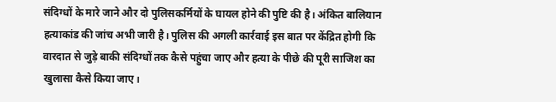संदिग्धों के मारे जाने और दो पुलिसकर्मियों के घायल होने की पुष्टि की है। अंकित बालियान हत्याकांड की जांच अभी जारी है। पुलिस की अगली कार्रवाई इस बात पर केंद्रित होगी कि वारदात से जुड़े बाकी संदिग्धों तक कैसे पहुंचा जाए और हत्या के पीछे की पूरी साजिश का खुलासा कैसे किया जाए।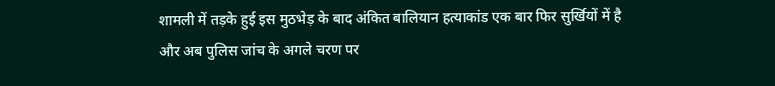शामली में तड़के हुई इस मुठभेड़ के बाद अंकित बालियान हत्याकांड एक बार फिर सुर्खियों में है और अब पुलिस जांच के अगले चरण पर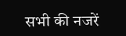सभी की नजरें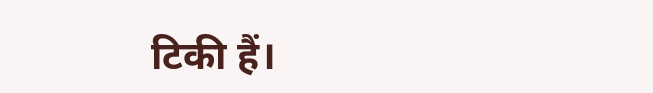टिकी हैं।